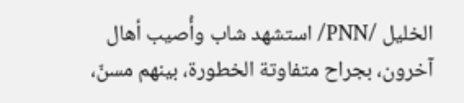الخليل /PNN/ استشهد شاب وأُصيب أهال آخرون، بجراح متفاوتة الخطورة، بينهم مسنّ،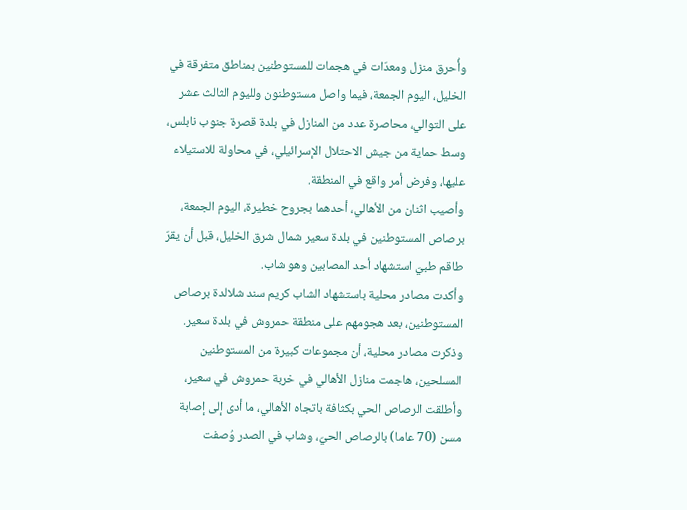وأُحرق منزل ومعدّات في هجمات للمستوطنين بمناطق متفرقة في الخليل، اليوم الجمعة، فيما واصل مستوطنون ولليوم الثالث عشر على التوالي، محاصرة عدد من المنازل في بلدة قصرة جنوب نابلس، وسط حماية من جيش الاحتلال الإسرائيلي، في محاولة للاستيلاء عليها، وفرض أمر واقع في المنطقة.
وأصيب اثنان من الأهالي، أحدهما بجروح خطيرة، اليوم الجمعة، برصاص المستوطنين في بلدة سعير شمال شرق الخليل، قبل أن يقرّ طاقم طبيّ استشهاد أحد المصابين وهو شاب.
وأكدت مصادر محلية باستشهاد الشاب كريم سند شلالدة برصاص المستوطنين، بعد هجومهم على منطقة حمروش في بلدة سعير.
وذكرت مصادر محلية، أن مجموعات كبيرة من المستوطنين المسلحين، هاجمت منازل الأهالي في خربة حمروش في سعير، وأطلقت الرصاص الحي بكثافة باتجاه الأهالي، ما أدى إلى إصابة مسن (70 عاما) بالرصاص الحيّ، وشاب في الصدر وُصفت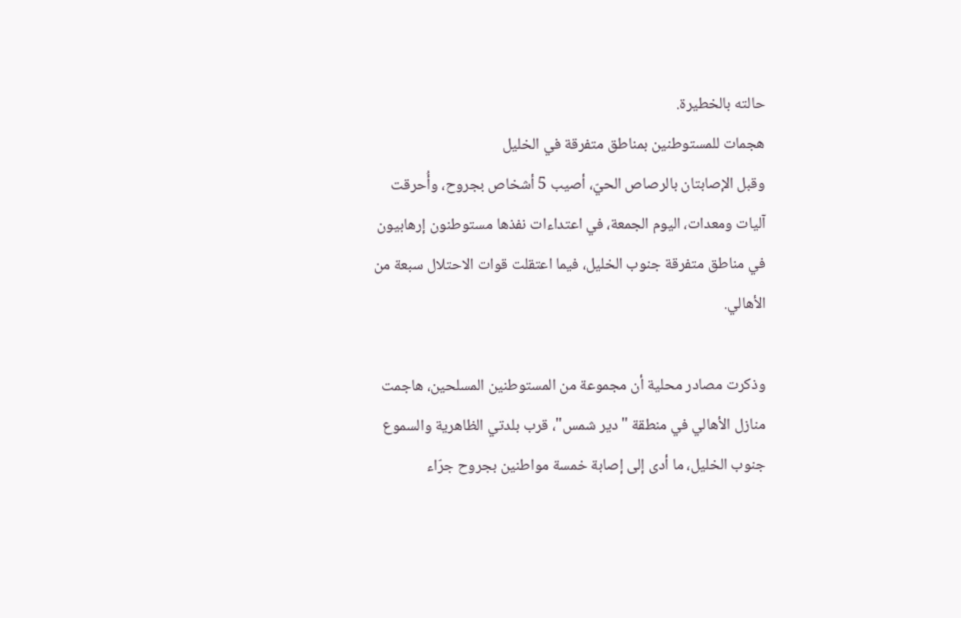حالته بالخطيرة.
هجمات للمستوطنين بمناطق متفرقة في الخليل
وقبل الإصابتان بالرصاص الحيّ، أصيب 5 أشخاص بجروح، وأُحرقت آليات ومعدات، اليوم الجمعة، في اعتداءات نفذها مستوطنون إرهابيون في مناطق متفرقة جنوب الخليل، فيما اعتقلت قوات الاحتلال سبعة من الأهالي.

وذكرت مصادر محلية أن مجموعة من المستوطنين المسلحين، هاجمت منازل الأهالي في منطقة "دير شمس"، قرب بلدتي الظاهرية والسموع جنوب الخليل، ما أدى إلى إصابة خمسة مواطنين بجروح جرّاء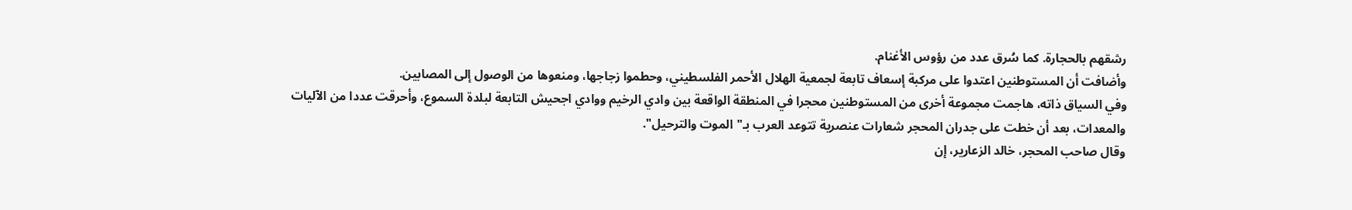رشقهم بالحجارة. كما سُرق عدد من رؤوس الأغنام.
وأضافت أن المستوطنين اعتدوا على مركبة إسعاف تابعة لجمعية الهلال الأحمر الفلسطيني، وحطموا زجاجها، ومنعوها من الوصول إلى المصابين.
وفي السياق ذاته، هاجمت مجموعة أخرى من المستوطنين محجرا في المنطقة الواقعة بين وادي الرخيم ووادي اجحيش التابعة لبلدة السموع، وأحرقت عددا من الآليات والمعدات، بعد أن خطت على جدران المحجر شعارات عنصرية تتوعد العرب بـ"الموت والترحيل".
وقال صاحب المحجر، خالد الزعارير، إن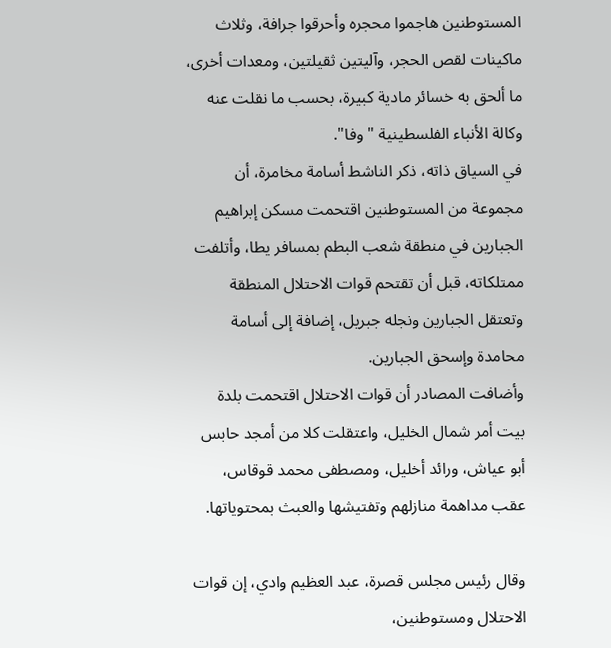المستوطنين هاجموا محجره وأحرقوا جرافة، وثلاث ماكينات لقص الحجر، وآليتين ثقيلتين، ومعدات أخرى، ما ألحق به خسائر مادية كبيرة، بحسب ما نقلت عنه وكالة الأنباء الفلسطينية "وفا".
في السياق ذاته، ذكر الناشط أسامة مخامرة، أن مجموعة من المستوطنين اقتحمت مسكن إبراهيم الجبارين في منطقة شعب البطم بمسافر يطا، وأتلفت ممتلكاته، قبل أن تقتحم قوات الاحتلال المنطقة وتعتقل الجبارين ونجله جبريل، إضافة إلى أسامة محامدة وإسحق الجبارين.
وأضافت المصادر أن قوات الاحتلال اقتحمت بلدة بيت أمر شمال الخليل، واعتقلت كلا من أمجد حابس أبو عياش، ورائد أخليل، ومصطفى محمد قوقاس، عقب مداهمة منازلهم وتفتيشها والعبث بمحتوياتها.

وقال رئيس مجلس قصرة، عبد العظيم وادي، إن قوات الاحتلال ومستوطنين،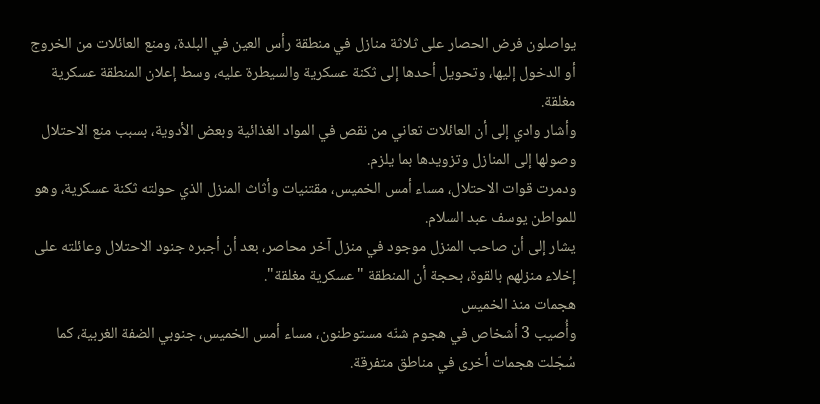يواصلون فرض الحصار على ثلاثة منازل في منطقة رأس العين في البلدة، ومنع العائلات من الخروج أو الدخول إليها، وتحويل أحدها إلى ثكنة عسكرية والسيطرة عليه، وسط إعلان المنطقة عسكرية مغلقة.
وأشار وادي إلى أن العائلات تعاني من نقص في المواد الغذائية وبعض الأدوية، بسبب منع الاحتلال وصولها إلى المنازل وتزويدها بما يلزم.
ودمرت قوات الاحتلال، مساء أمس الخميس، مقتنيات وأثاث المنزل الذي حولته ثكنة عسكرية، وهو للمواطن يوسف عبد السلام.
يشار إلى أن صاحب المنزل موجود في منزل آخر محاصر، بعد أن أجبره جنود الاحتلال وعائلته على إخلاء منزلهم بالقوة، بحجة أن المنطقة "عسكرية مغلقة".
هجمات منذ الخميس
وأُصيب 3 أشخاص في هجوم شنّه مستوطنون، مساء أمس الخميس، جنوبي الضفة الغربية، كما سُجّلت هجمات أخرى في مناطق متفرقة.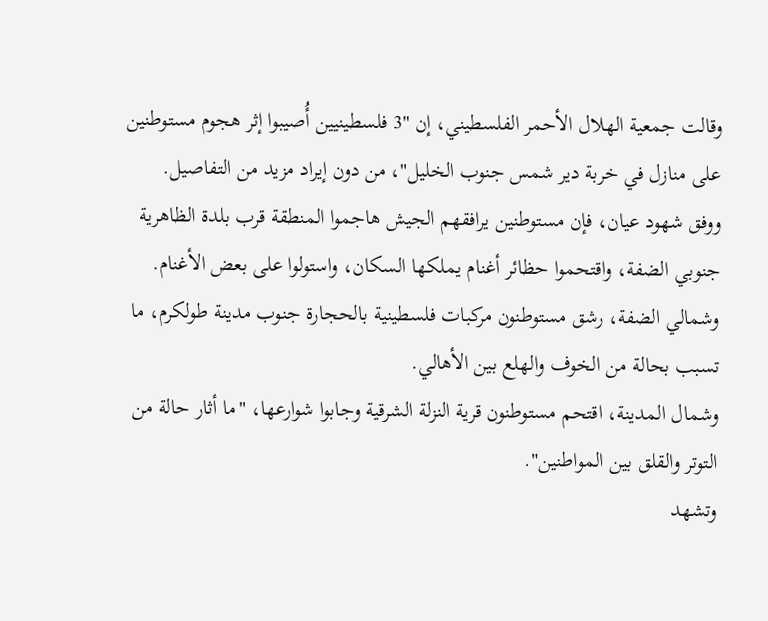وقالت جمعية الهلال الأحمر الفلسطيني، إن "3 فلسطينيين أُصيبوا إثر هجوم مستوطنين على منازل في خربة دير شمس جنوب الخليل"، من دون إيراد مزيد من التفاصيل.
ووفق شهود عيان، فإن مستوطنين يرافقهم الجيش هاجموا المنطقة قرب بلدة الظاهرية جنوبي الضفة، واقتحموا حظائر أغنام يملكها السكان، واستولوا على بعض الأغنام.
وشمالي الضفة، رشق مستوطنون مركبات فلسطينية بالحجارة جنوب مدينة طولكرم، ما تسبب بحالة من الخوف والهلع بين الأهالي.
وشمال المدينة، اقتحم مستوطنون قرية النزلة الشرقية وجابوا شوارعها، "ما أثار حالة من التوتر والقلق بين المواطنين".
وتشهد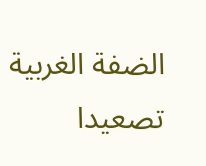الضفة الغربية تصعيدا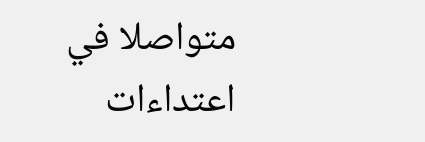متواصلا في اعتداءات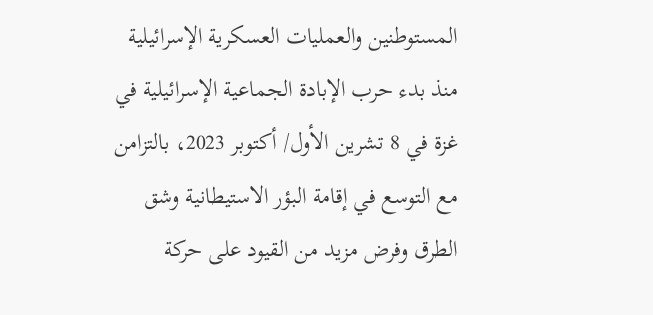المستوطنين والعمليات العسكرية الإسرائيلية منذ بدء حرب الإبادة الجماعية الإسرائيلية في غزة في 8 تشرين الأول/ أكتوبر 2023، بالتزامن مع التوسع في إقامة البؤر الاستيطانية وشق الطرق وفرض مزيد من القيود على حركة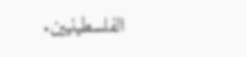الفلسطينيين.